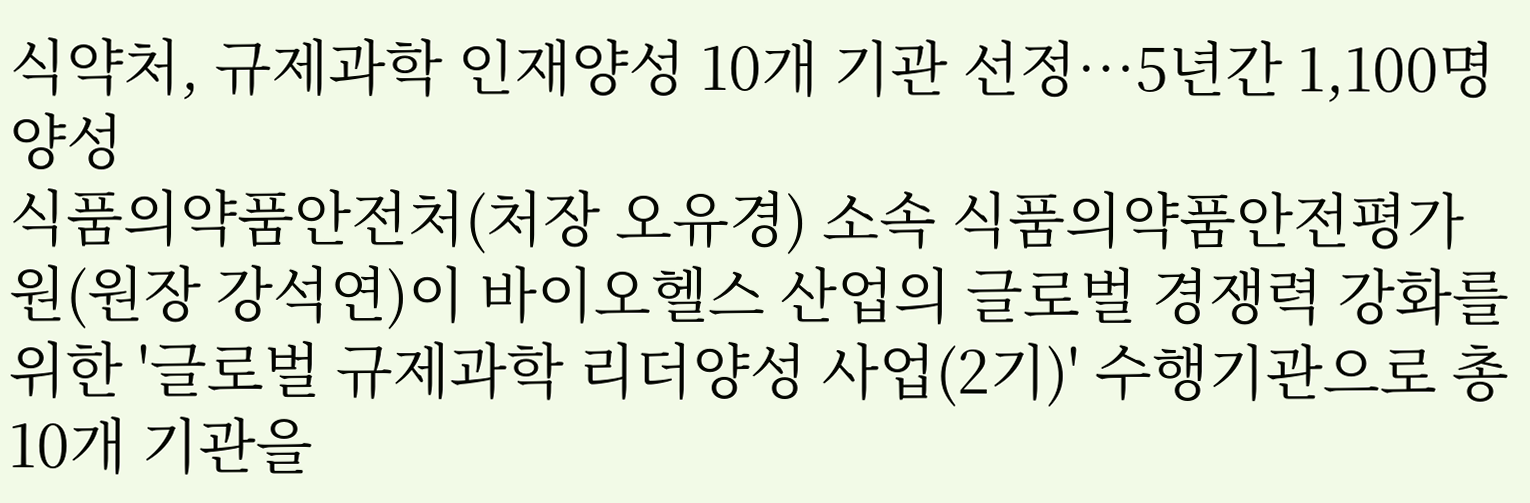식약처, 규제과학 인재양성 10개 기관 선정…5년간 1,100명 양성
식품의약품안전처(처장 오유경) 소속 식품의약품안전평가원(원장 강석연)이 바이오헬스 산업의 글로벌 경쟁력 강화를 위한 '글로벌 규제과학 리더양성 사업(2기)' 수행기관으로 총 10개 기관을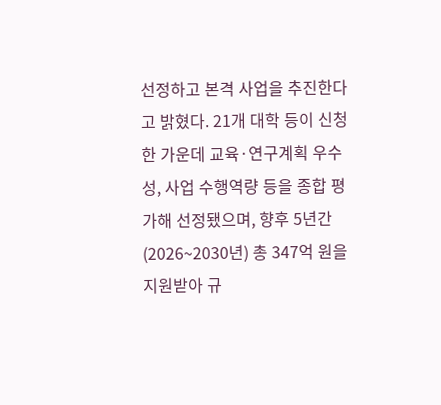선정하고 본격 사업을 추진한다고 밝혔다. 21개 대학 등이 신청한 가운데 교육·연구계획 우수성, 사업 수행역량 등을 종합 평가해 선정됐으며, 향후 5년간(2026~2030년) 총 347억 원을 지원받아 규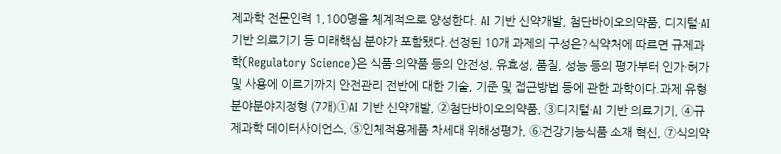제과학 전문인력 1,100명을 체계적으로 양성한다. AI 기반 신약개발, 첨단바이오의약품, 디지털·AI 기반 의료기기 등 미래핵심 분야가 포함됐다.선정된 10개 과제의 구성은?식약처에 따르면 규제과학(Regulatory Science)은 식품·의약품 등의 안전성, 유효성, 품질, 성능 등의 평가부터 인가·허가 및 사용에 이르기까지 안전관리 전반에 대한 기술, 기준 및 접근방법 등에 관한 과학이다.과제 유형분야분야지정형 (7개)①AI 기반 신약개발, ②첨단바이오의약품, ③디지털·AI 기반 의료기기, ④규제과학 데이터사이언스, ⑤인체적용제품 차세대 위해성평가, ⑥건강기능식품 소재 혁신, ⑦식의약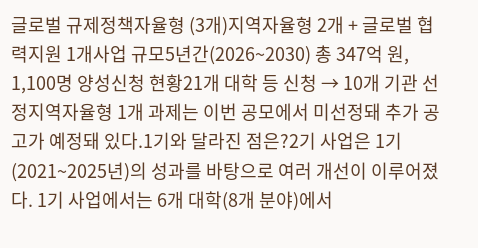글로벌 규제정책자율형 (3개)지역자율형 2개 + 글로벌 협력지원 1개사업 규모5년간(2026~2030) 총 347억 원, 1,100명 양성신청 현황21개 대학 등 신청 → 10개 기관 선정지역자율형 1개 과제는 이번 공모에서 미선정돼 추가 공고가 예정돼 있다.1기와 달라진 점은?2기 사업은 1기(2021~2025년)의 성과를 바탕으로 여러 개선이 이루어졌다. 1기 사업에서는 6개 대학(8개 분야)에서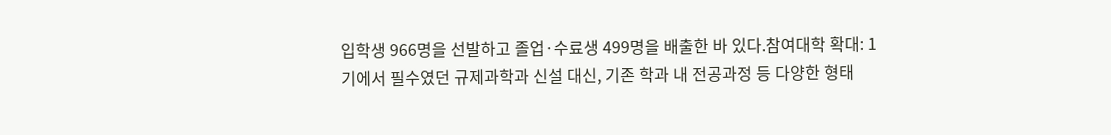입학생 966명을 선발하고 졸업·수료생 499명을 배출한 바 있다.참여대학 확대: 1기에서 필수였던 규제과학과 신설 대신, 기존 학과 내 전공과정 등 다양한 형태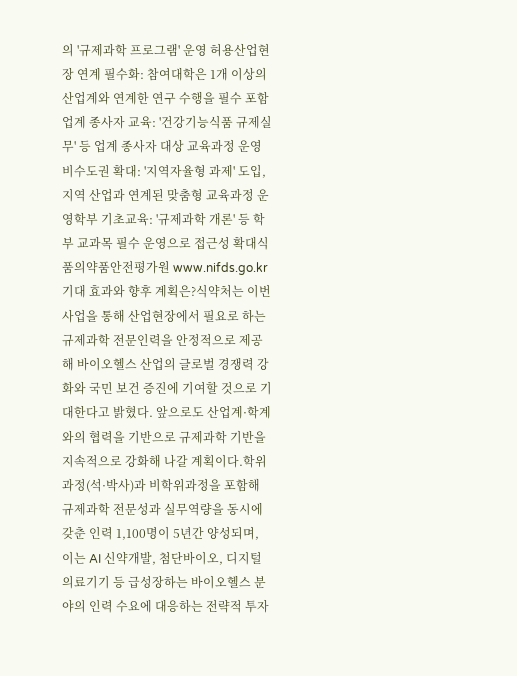의 '규제과학 프로그램' 운영 허용산업현장 연계 필수화: 참여대학은 1개 이상의 산업계와 연계한 연구 수행을 필수 포함업계 종사자 교육: '건강기능식품 규제실무' 등 업계 종사자 대상 교육과정 운영비수도권 확대: '지역자율형 과제' 도입, 지역 산업과 연계된 맞춤형 교육과정 운영학부 기초교육: '규제과학 개론' 등 학부 교과목 필수 운영으로 접근성 확대식품의약품안전평가원 www.nifds.go.kr기대 효과와 향후 계획은?식약처는 이번 사업을 통해 산업현장에서 필요로 하는 규제과학 전문인력을 안정적으로 제공해 바이오헬스 산업의 글로벌 경쟁력 강화와 국민 보건 증진에 기여할 것으로 기대한다고 밝혔다. 앞으로도 산업계·학계와의 협력을 기반으로 규제과학 기반을 지속적으로 강화해 나갈 계획이다.학위과정(석·박사)과 비학위과정을 포함해 규제과학 전문성과 실무역량을 동시에 갖춘 인력 1,100명이 5년간 양성되며, 이는 AI 신약개발, 첨단바이오, 디지털의료기기 등 급성장하는 바이오헬스 분야의 인력 수요에 대응하는 전략적 투자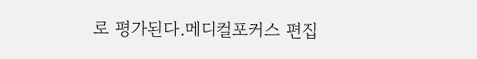로 평가된다.메디컬포커스 편집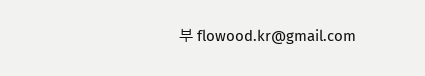부 flowood.kr@gmail.com